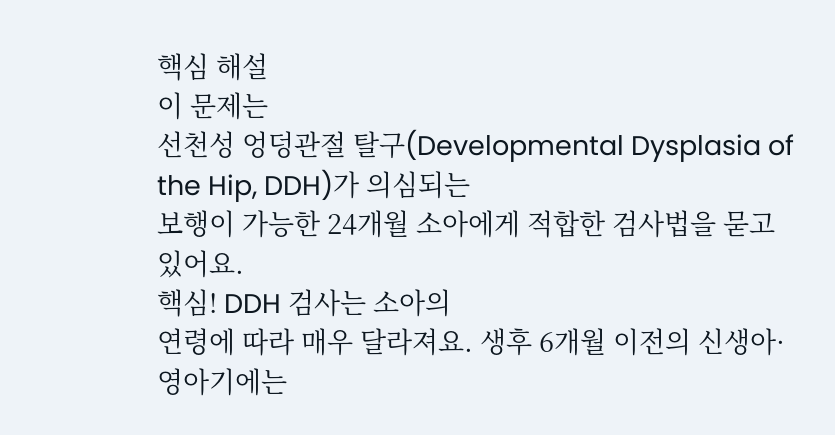핵심 해설
이 문제는
선천성 엉덩관절 탈구(Developmental Dysplasia of the Hip, DDH)가 의심되는
보행이 가능한 24개월 소아에게 적합한 검사법을 묻고 있어요.
핵심! DDH 검사는 소아의
연령에 따라 매우 달라져요. 생후 6개월 이전의 신생아·영아기에는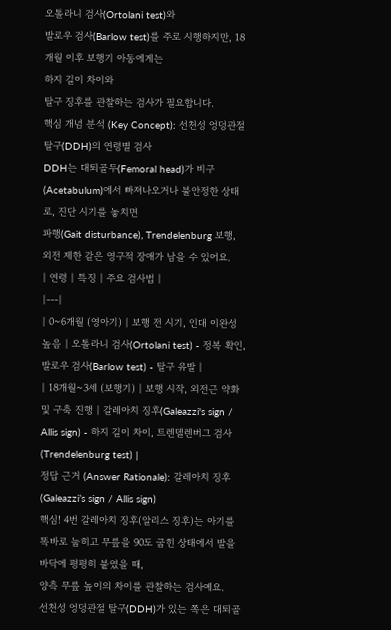오톨라니 검사(Ortolani test)와
발로우 검사(Barlow test)를 주로 시행하지만, 18개월 이후 보행기 아동에게는
하지 길이 차이와
탈구 징후를 관찰하는 검사가 필요합니다.
핵심 개념 분석 (Key Concept): 선천성 엉덩관절 탈구(DDH)의 연령별 검사
DDH는 대퇴골두(Femoral head)가 비구(Acetabulum)에서 빠져나오거나 불안정한 상태로, 진단 시기를 놓치면
파행(Gait disturbance), Trendelenburg 보행, 외전 제한 같은 영구적 장애가 남을 수 있어요.
| 연령 | 특징 | 주요 검사법 |
|---|
| 0~6개월 (영아기) | 보행 전 시기, 인대 이완성 높음 | 오톨라니 검사(Ortolani test) - 정복 확인, 발로우 검사(Barlow test) - 탈구 유발 |
| 18개월~3세 (보행기) | 보행 시작, 외전근 약화 및 구축 진행 | 갈레아치 징후(Galeazzi's sign / Allis sign) - 하지 길이 차이, 트렌델렌버그 검사(Trendelenburg test) |
정답 근거 (Answer Rationale): 갈레아치 징후(Galeazzi’s sign / Allis sign)
핵심! 4번 갈레아치 징후(알리스 징후)는 아기를 똑바로 눕히고 무릎을 90도 굽힌 상태에서 발을 바닥에 평평히 붙였을 때,
양측 무릎 높이의 차이를 관찰하는 검사예요.
선천성 엉덩관절 탈구(DDH)가 있는 쪽은 대퇴골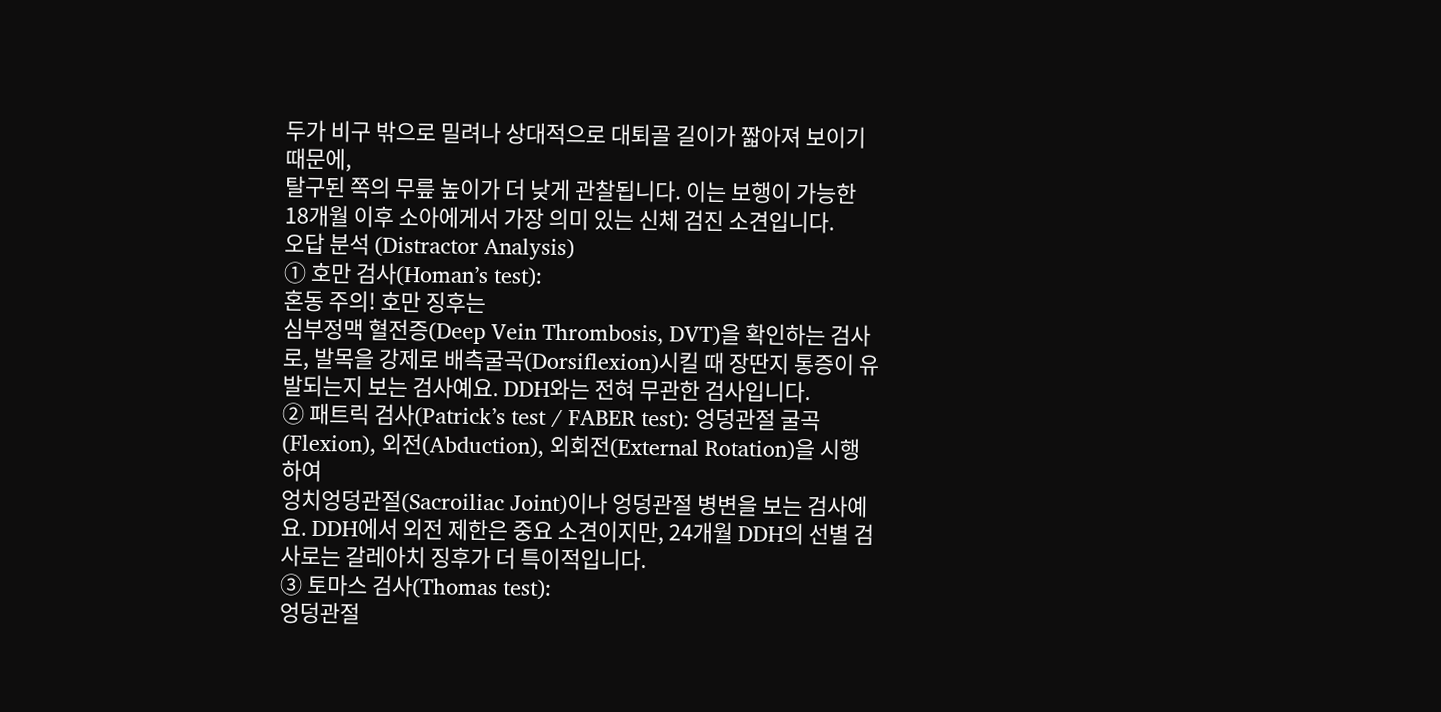두가 비구 밖으로 밀려나 상대적으로 대퇴골 길이가 짧아져 보이기 때문에,
탈구된 쪽의 무릎 높이가 더 낮게 관찰됩니다. 이는 보행이 가능한 18개월 이후 소아에게서 가장 의미 있는 신체 검진 소견입니다.
오답 분석 (Distractor Analysis)
① 호만 검사(Homan’s test):
혼동 주의! 호만 징후는
심부정맥 혈전증(Deep Vein Thrombosis, DVT)을 확인하는 검사로, 발목을 강제로 배측굴곡(Dorsiflexion)시킬 때 장딴지 통증이 유발되는지 보는 검사예요. DDH와는 전혀 무관한 검사입니다.
② 패트릭 검사(Patrick’s test / FABER test): 엉덩관절 굴곡(Flexion), 외전(Abduction), 외회전(External Rotation)을 시행하여
엉치엉덩관절(Sacroiliac Joint)이나 엉덩관절 병변을 보는 검사예요. DDH에서 외전 제한은 중요 소견이지만, 24개월 DDH의 선별 검사로는 갈레아치 징후가 더 특이적입니다.
③ 토마스 검사(Thomas test):
엉덩관절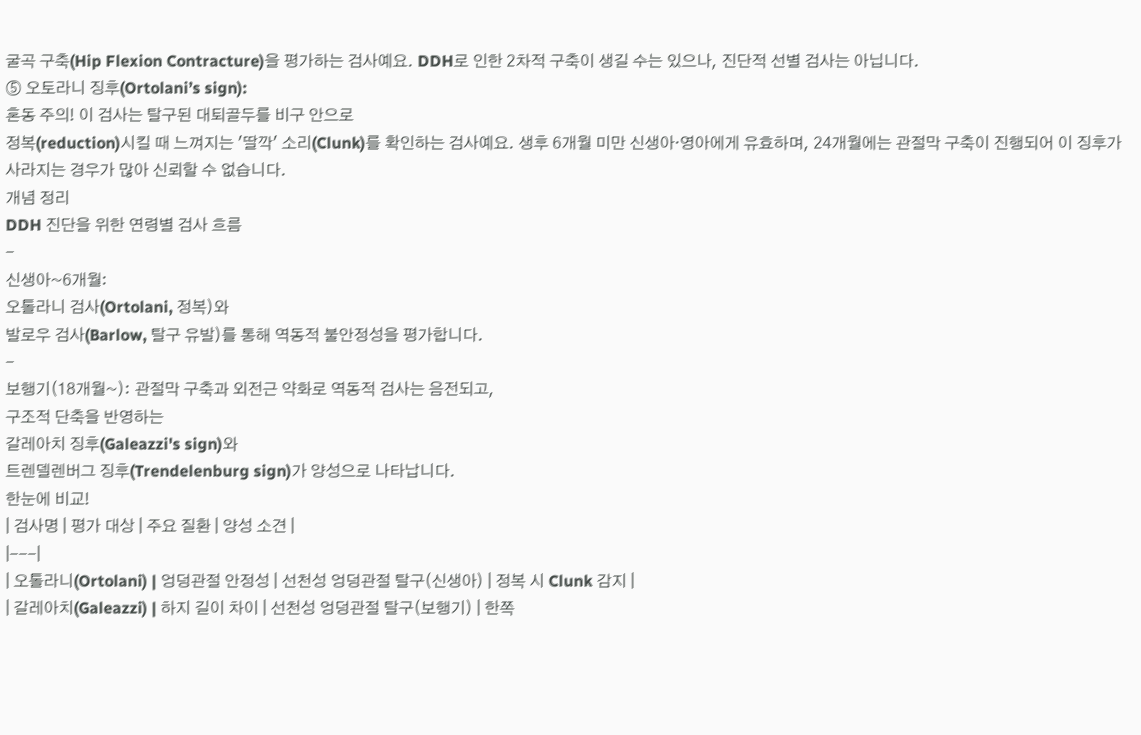굴곡 구축(Hip Flexion Contracture)을 평가하는 검사예요. DDH로 인한 2차적 구축이 생길 수는 있으나, 진단적 선별 검사는 아닙니다.
⑤ 오토라니 징후(Ortolani’s sign):
혼동 주의! 이 검사는 탈구된 대퇴골두를 비구 안으로
정복(reduction)시킬 때 느껴지는 '딸깍' 소리(Clunk)를 확인하는 검사예요. 생후 6개월 미만 신생아·영아에게 유효하며, 24개월에는 관절막 구축이 진행되어 이 징후가 사라지는 경우가 많아 신뢰할 수 없습니다.
개념 정리
DDH 진단을 위한 연령별 검사 흐름
-
신생아~6개월:
오톨라니 검사(Ortolani, 정복)와
발로우 검사(Barlow, 탈구 유발)를 통해 역동적 불안정성을 평가합니다.
-
보행기(18개월~): 관절막 구축과 외전근 약화로 역동적 검사는 음전되고,
구조적 단축을 반영하는
갈레아치 징후(Galeazzi's sign)와
트렌델렌버그 징후(Trendelenburg sign)가 양성으로 나타납니다.
한눈에 비교!
| 검사명 | 평가 대상 | 주요 질환 | 양성 소견 |
|---|
| 오톨라니(Ortolani) | 엉덩관절 안정성 | 선천성 엉덩관절 탈구(신생아) | 정복 시 Clunk 감지 |
| 갈레아치(Galeazzi) | 하지 길이 차이 | 선천성 엉덩관절 탈구(보행기) | 한쪽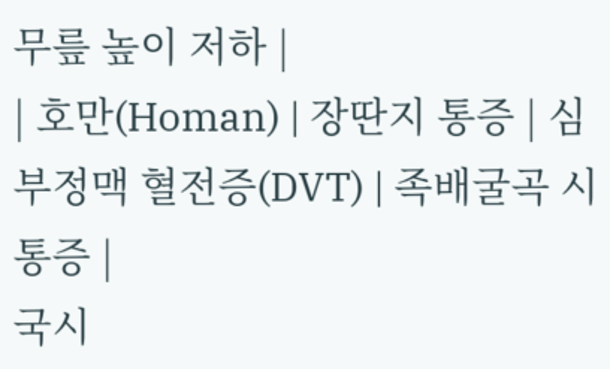무릎 높이 저하 |
| 호만(Homan) | 장딴지 통증 | 심부정맥 혈전증(DVT) | 족배굴곡 시 통증 |
국시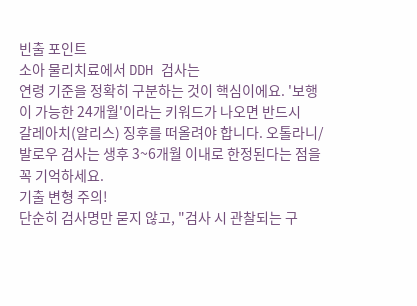빈출 포인트
소아 물리치료에서 DDH 검사는
연령 기준을 정확히 구분하는 것이 핵심이에요. '보행이 가능한 24개월'이라는 키워드가 나오면 반드시
갈레아치(알리스) 징후를 떠올려야 합니다. 오톨라니/발로우 검사는 생후 3~6개월 이내로 한정된다는 점을 꼭 기억하세요.
기출 변형 주의!
단순히 검사명만 묻지 않고, "검사 시 관찰되는 구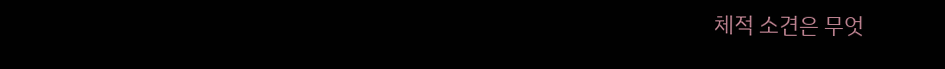체적 소견은 무엇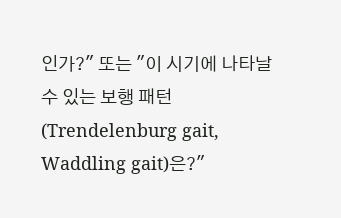인가?" 또는 "이 시기에 나타날 수 있는 보행 패턴(Trendelenburg gait, Waddling gait)은?"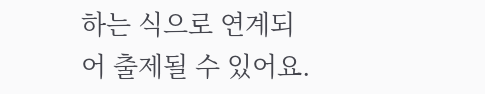하는 식으로 연계되어 출제될 수 있어요.